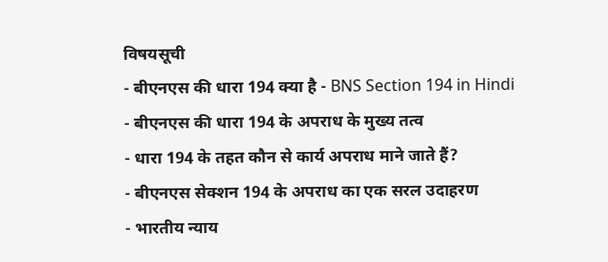विषयसूची
- बीएनएस की धारा 194 क्या है - BNS Section 194 in Hindi
- बीएनएस की धारा 194 के अपराध के मुख्य तत्व
- धारा 194 के तहत कौन से कार्य अपराध माने जाते हैं?
- बीएनएस सेक्शन 194 के अपराध का एक सरल उदाहरण
- भारतीय न्याय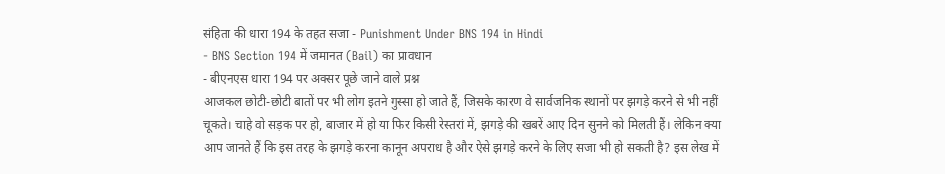संहिता की धारा 194 के तहत सजा - Punishment Under BNS 194 in Hindi
- BNS Section 194 में जमानत (Bail) का प्रावधान
- बीएनएस धारा 194 पर अक्सर पूछे जाने वाले प्रश्न
आजकल छोटी-छोटी बातों पर भी लोग इतने गुस्सा हो जाते हैं, जिसके कारण वे सार्वजनिक स्थानों पर झगड़े करने से भी नहीं चूकते। चाहे वो सड़क पर हो, बाजार में हो या फिर किसी रेस्तरां में, झगड़े की खबरें आए दिन सुनने को मिलती हैं। लेकिन क्या आप जानते हैं कि इस तरह के झगड़े करना कानून अपराध है और ऐसे झगड़े करने के लिए सजा भी हो सकती है? इस लेख में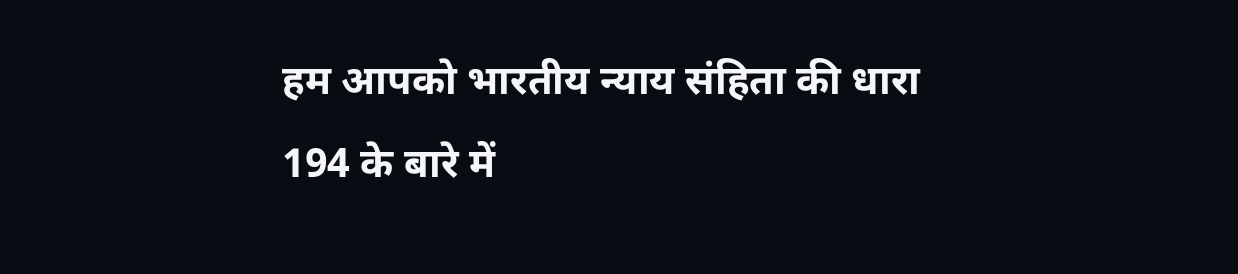हम आपको भारतीय न्याय संहिता की धारा 194 के बारे में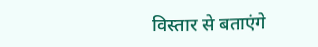विस्तार से बताएंगे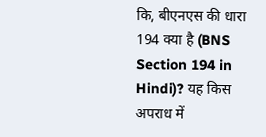कि, बीएनएस की धारा 194 क्या है (BNS Section 194 in Hindi)? यह किस अपराध में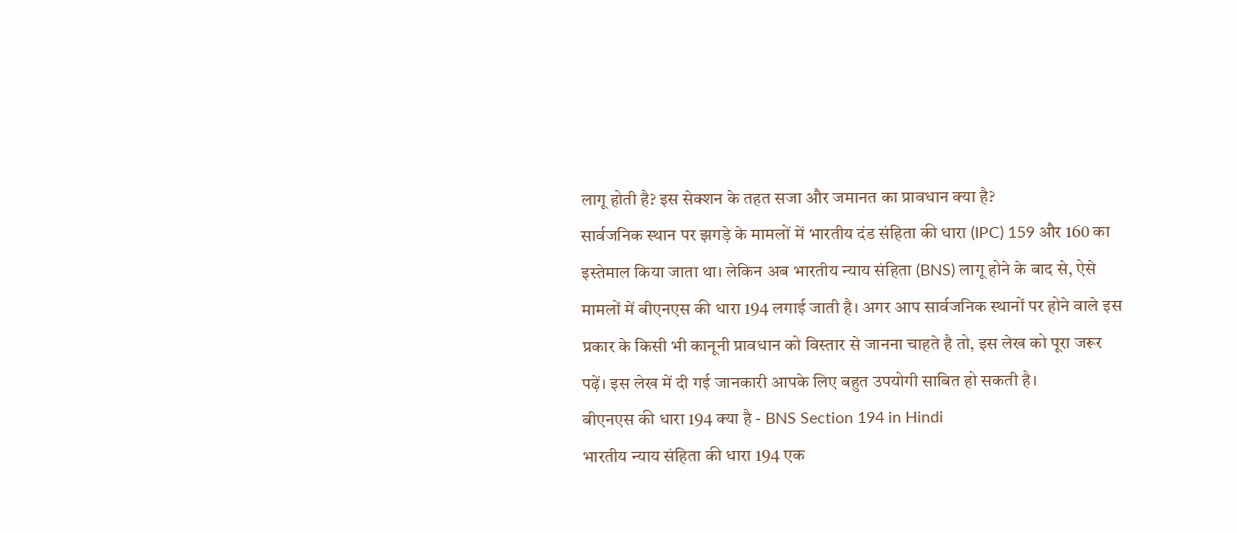लागू होती है? इस सेक्शन के तहत सजा और जमानत का प्रावधान क्या है?
सार्वजनिक स्थान पर झगड़े के मामलों में भारतीय दंड संहिता की धारा (IPC) 159 और 160 का इस्तेमाल किया जाता था। लेकिन अब भारतीय न्याय संहिता (BNS) लागू होने के बाद से, ऐसे मामलों में बीएनएस की धारा 194 लगाई जाती है। अगर आप सार्वजनिक स्थानों पर होने वाले इस प्रकार के किसी भी कानूनी प्रावधान को विस्तार से जानना चाहते है तो, इस लेख को पूरा जरूर पढ़ें। इस लेख में दी गई जानकारी आपके लिए बहुत उपयोगी साबित हो सकती है।
बीएनएस की धारा 194 क्या है - BNS Section 194 in Hindi
भारतीय न्याय संहिता की धारा 194 एक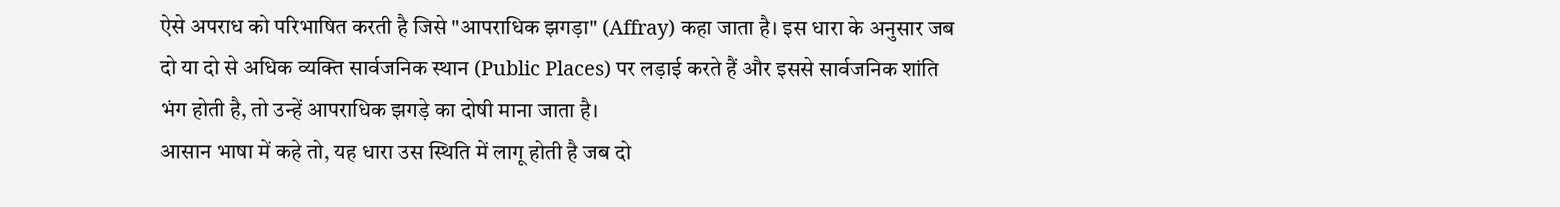ऐसे अपराध को परिभाषित करती है जिसे "आपराधिक झगड़ा" (Affray) कहा जाता है। इस धारा के अनुसार जब दो या दो से अधिक व्यक्ति सार्वजनिक स्थान (Public Places) पर लड़ाई करते हैं और इससे सार्वजनिक शांति भंग होती है, तो उन्हें आपराधिक झगड़े का दोषी माना जाता है।
आसान भाषा में कहे तो, यह धारा उस स्थिति में लागू होती है जब दो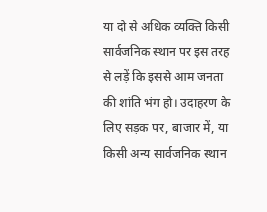या दो से अधिक व्यक्ति किसी सार्वजनिक स्थान पर इस तरह से लड़ें कि इससे आम जनता की शांति भंग हो। उदाहरण के लिए सड़क पर, बाजार में, या किसी अन्य सार्वजनिक स्थान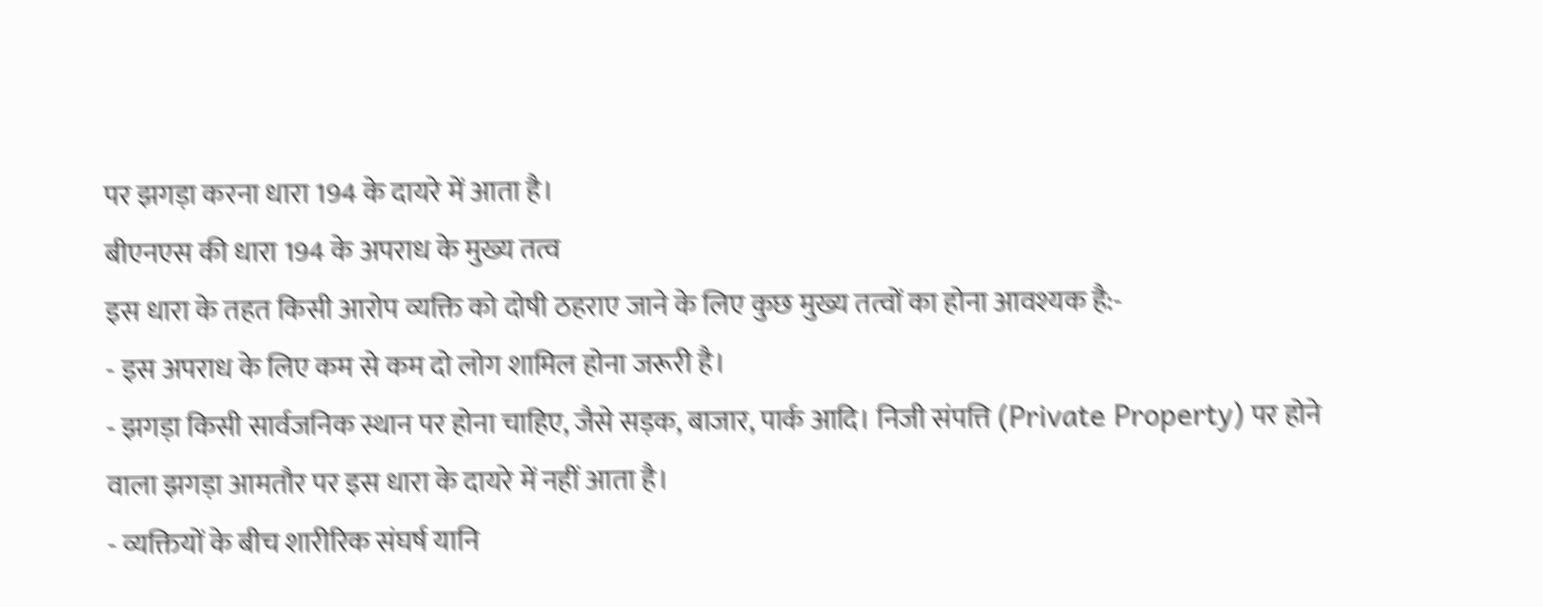पर झगड़ा करना धारा 194 के दायरे में आता है।
बीएनएस की धारा 194 के अपराध के मुख्य तत्व
इस धारा के तहत किसी आरोप व्यक्ति को दोषी ठहराए जाने के लिए कुछ मुख्य तत्वों का होना आवश्यक है:-
- इस अपराध के लिए कम से कम दो लोग शामिल होना जरूरी है।
- झगड़ा किसी सार्वजनिक स्थान पर होना चाहिए, जैसे सड़क, बाजार, पार्क आदि। निजी संपत्ति (Private Property) पर होने वाला झगड़ा आमतौर पर इस धारा के दायरे में नहीं आता है।
- व्यक्तियों के बीच शारीरिक संघर्ष यानि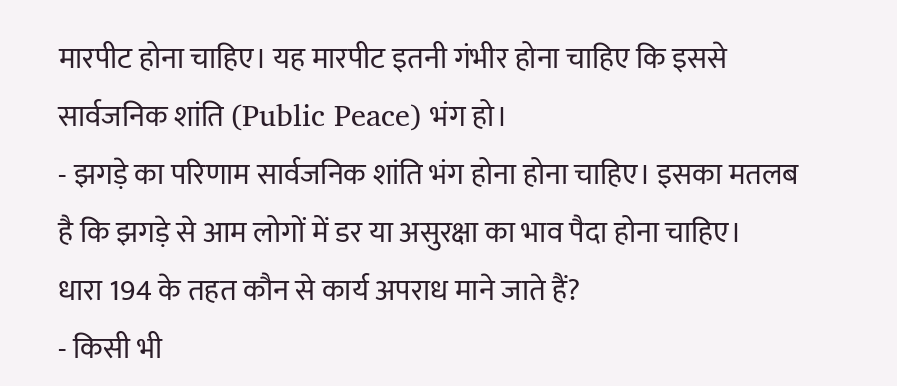मारपीट होना चाहिए। यह मारपीट इतनी गंभीर होना चाहिए कि इससे सार्वजनिक शांति (Public Peace) भंग हो।
- झगड़े का परिणाम सार्वजनिक शांति भंग होना होना चाहिए। इसका मतलब है कि झगड़े से आम लोगों में डर या असुरक्षा का भाव पैदा होना चाहिए।
धारा 194 के तहत कौन से कार्य अपराध माने जाते हैं?
- किसी भी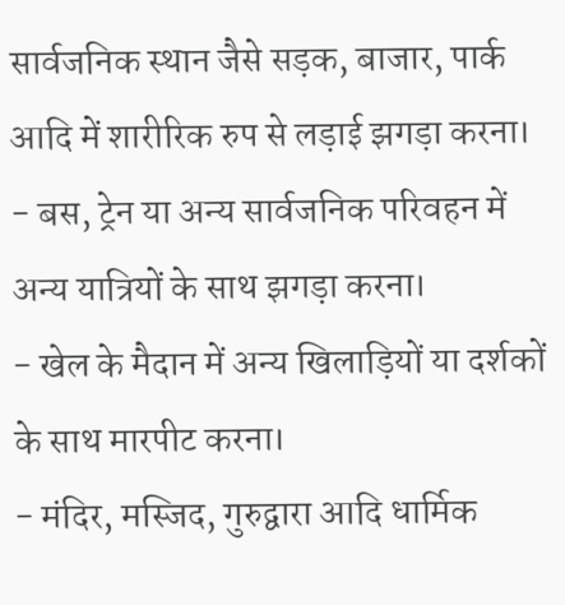सार्वजनिक स्थान जैसे सड़क, बाजार, पार्क आदि में शारीरिक रुप से लड़ाई झगड़ा करना।
- बस, ट्रेन या अन्य सार्वजनिक परिवहन में अन्य यात्रियों के साथ झगड़ा करना।
- खेल के मैदान में अन्य खिलाड़ियों या दर्शकों के साथ मारपीट करना।
- मंदिर, मस्जिद, गुरुद्वारा आदि धार्मिक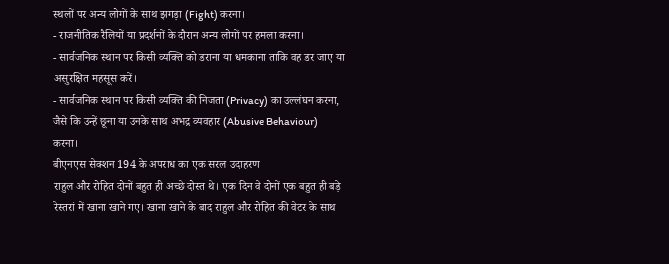स्थलों पर अन्य लोगों के साथ झगड़ा (Fight) करना।
- राजनीतिक रैलियों या प्रदर्शनों के दौरान अन्य लोगों पर हमला करना।
- सार्वजनिक स्थान पर किसी व्यक्ति को डराना या धमकाना ताकि वह डर जाए या असुरक्षित महसूस करें।
- सार्वजनिक स्थान पर किसी व्यक्ति की निजता (Privacy) का उल्लंघन करना, जैसे कि उन्हें छूना या उनके साथ अभद्र व्यवहार (Abusive Behaviour) करना।
बीएनएस सेक्शन 194 के अपराध का एक सरल उदाहरण
राहुल और रोहित दोनों बहुत ही अच्छे दोस्त थे। एक दिन वे दोनों एक बहुत ही बड़े रेस्तरां में खाना खाने गए। खाना खाने के बाद राहुल और रोहित की वेटर के साथ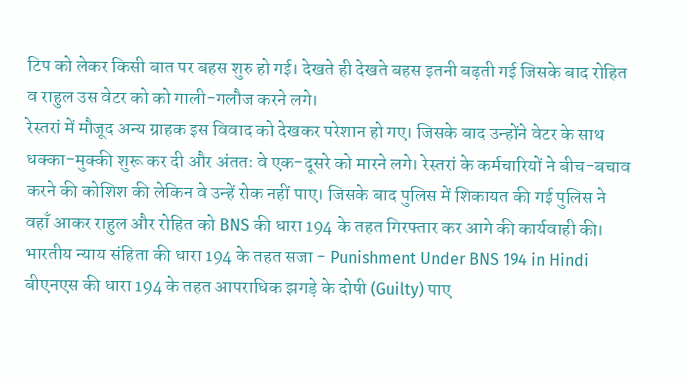टिप को लेकर किसी बात पर बहस शुरु हो गई। देखते ही देखते बहस इतनी बढ़ती गई जिसके बाद रोहित व राहुल उस वेटर को को गाली-गलौज करने लगे।
रेस्तरां में मौजूद अन्य ग्राहक इस विवाद को देखकर परेशान हो गए। जिसके बाद उन्होंने वेटर के साथ धक्का-मुक्की शुरू कर दी और अंततः वे एक-दूसरे को मारने लगे। रेस्तरां के कर्मचारियों ने बीच-बचाव करने की कोशिश की लेकिन वे उन्हें रोक नहीं पाए। जिसके बाद पुलिस में शिकायत की गई पुलिस ने वहाँ आकर राहुल और रोहित को BNS की धारा 194 के तहत गिरफ्तार कर आगे की कार्यवाही की।
भारतीय न्याय संहिता की धारा 194 के तहत सजा - Punishment Under BNS 194 in Hindi
बीएनएस की धारा 194 के तहत आपराधिक झगड़े के दोषी (Guilty) पाए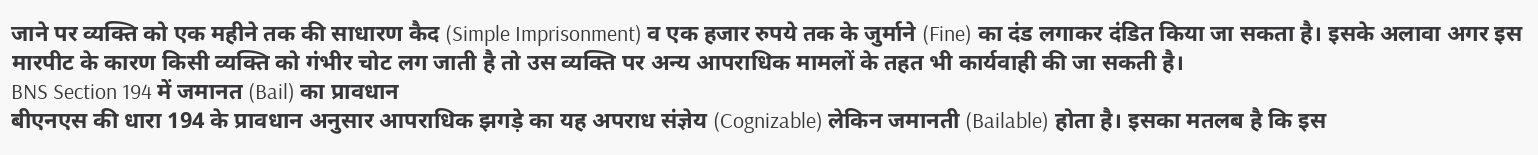जाने पर व्यक्ति को एक महीने तक की साधारण कैद (Simple Imprisonment) व एक हजार रुपये तक के जुर्माने (Fine) का दंड लगाकर दंडित किया जा सकता है। इसके अलावा अगर इस मारपीट के कारण किसी व्यक्ति को गंभीर चोट लग जाती है तो उस व्यक्ति पर अन्य आपराधिक मामलों के तहत भी कार्यवाही की जा सकती है।
BNS Section 194 में जमानत (Bail) का प्रावधान
बीएनएस की धारा 194 के प्रावधान अनुसार आपराधिक झगड़े का यह अपराध संज्ञेय (Cognizable) लेकिन जमानती (Bailable) होता है। इसका मतलब है कि इस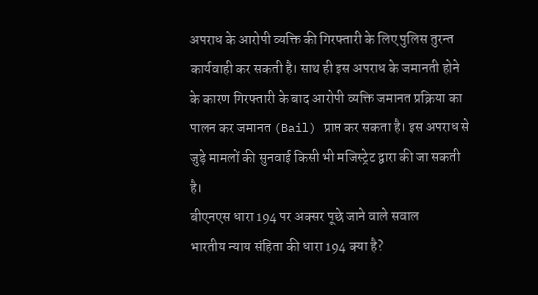अपराध के आरोपी व्यक्ति की गिरफ्तारी के लिए पुलिस तुरन्त कार्यवाही कर सकती है। साथ ही इस अपराध के जमानती होने के कारण गिरफ्तारी के बाद आरोपी व्यक्ति जमानत प्रक्रिया का पालन कर जमानत (Bail) प्राप्त कर सकता है। इस अपराध से जुड़े मामलों की सुनवाई किसी भी मजिस्ट्रेट द्वारा की जा सकती है।
बीएनएस धारा 194 पर अक्सर पूछे जाने वाले सवाल
भारतीय न्याय संहिता की धारा 194 क्या है?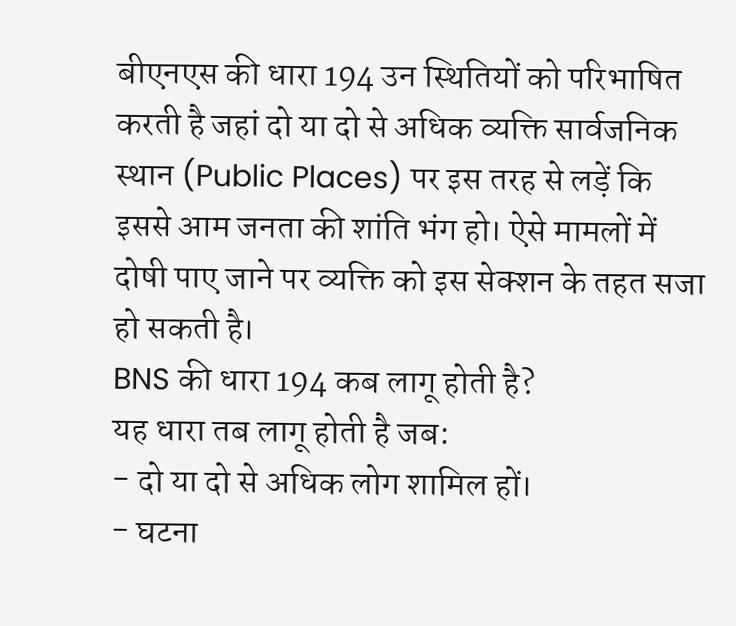बीएनएस की धारा 194 उन स्थितियों को परिभाषित करती है जहां दो या दो से अधिक व्यक्ति सार्वजनिक स्थान (Public Places) पर इस तरह से लड़ें कि इससे आम जनता की शांति भंग हो। ऐसे मामलों में दोषी पाए जाने पर व्यक्ति को इस सेक्शन के तहत सजा हो सकती है।
BNS की धारा 194 कब लागू होती है?
यह धारा तब लागू होती है जब:
- दो या दो से अधिक लोग शामिल हों।
- घटना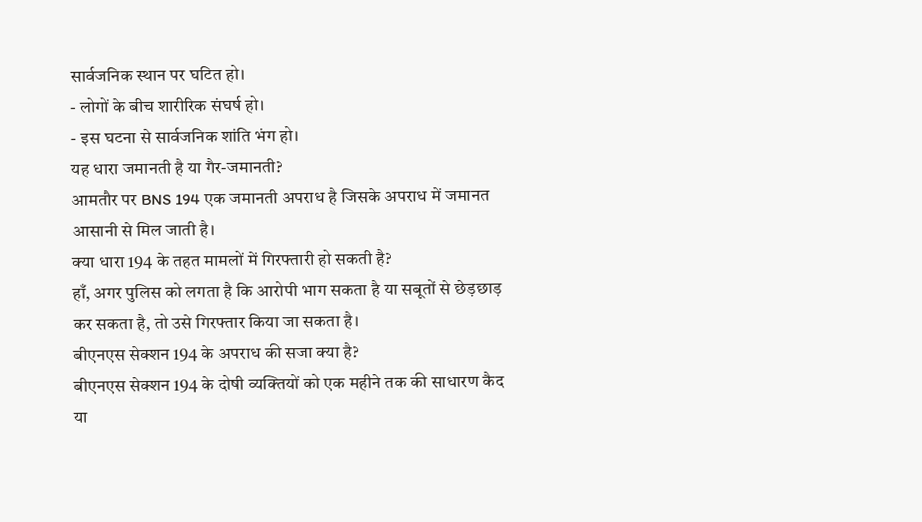सार्वजनिक स्थान पर घटित हो।
- लोगों के बीच शारीरिक संघर्ष हो।
- इस घटना से सार्वजनिक शांति भंग हो।
यह धारा जमानती है या गैर-जमानती?
आमतौर पर BNS 194 एक जमानती अपराध है जिसके अपराध में जमानत आसानी से मिल जाती है।
क्या धारा 194 के तहत मामलों में गिरफ्तारी हो सकती है?
हाँ, अगर पुलिस को लगता है कि आरोपी भाग सकता है या सबूतों से छेड़छाड़ कर सकता है, तो उसे गिरफ्तार किया जा सकता है।
बीएनएस सेक्शन 194 के अपराध की सजा क्या है?
बीएनएस सेक्शन 194 के दोषी व्यक्तियों को एक महीने तक की साधारण कैद या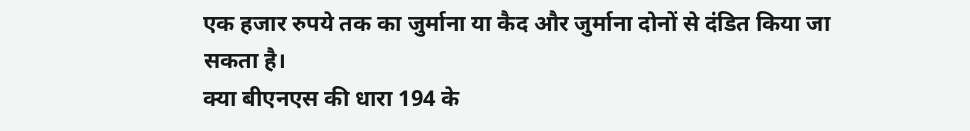एक हजार रुपये तक का जुर्माना या कैद और जुर्माना दोनों से दंडित किया जा सकता है।
क्या बीएनएस की धारा 194 के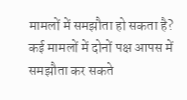मामलों में समझौता हो सकता है?
कई मामलों में दोनों पक्ष आपस में समझौता कर सकते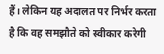हैं। लेकिन यह अदालत पर निर्भर करता है कि वह समझौते को स्वीकार करेगी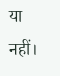या नहीं।